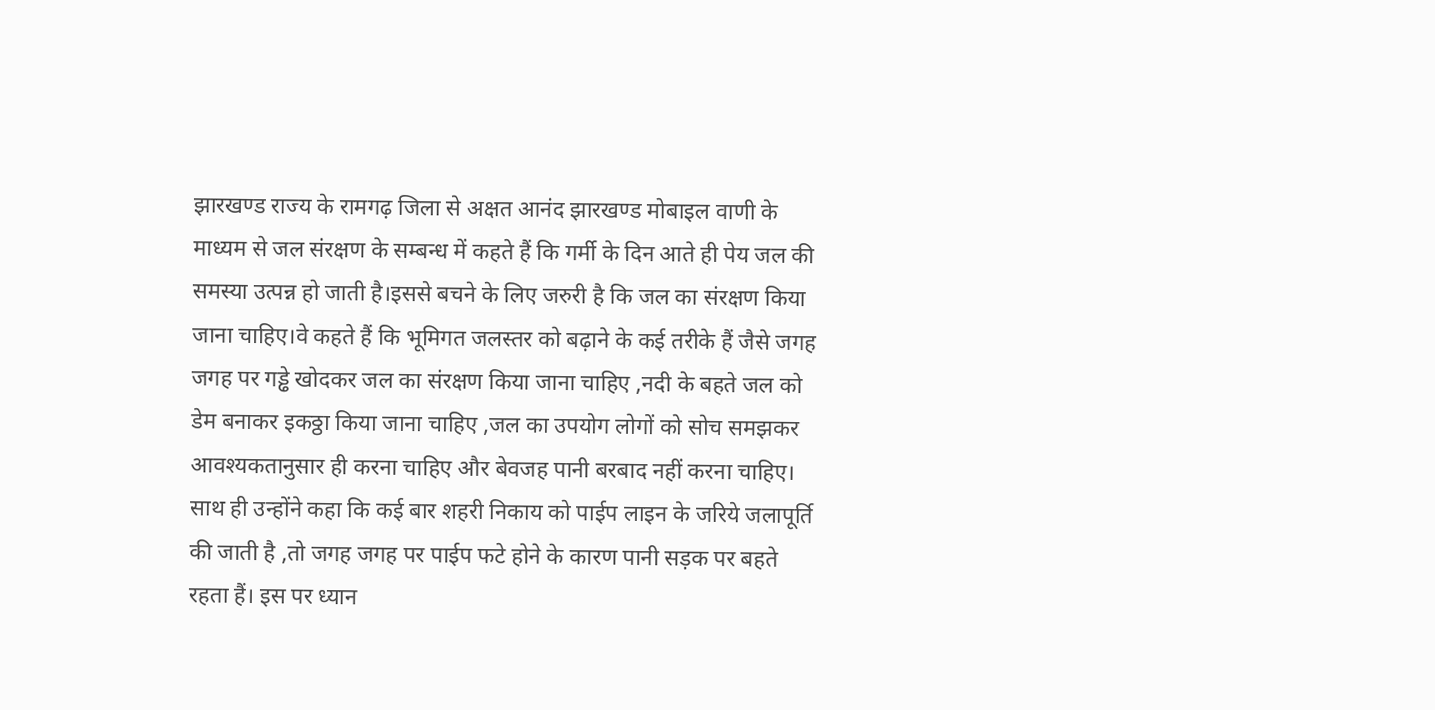झारखण्ड राज्य के रामगढ़ जिला से अक्षत आनंद झारखण्ड मोबाइल वाणी के माध्यम से जल संरक्षण के सम्बन्ध में कहते हैं कि गर्मी के दिन आते ही पेय जल की समस्या उत्पन्न हो जाती है।इससे बचने के लिए जरुरी है कि जल का संरक्षण किया जाना चाहिए।वे कहते हैं कि भूमिगत जलस्तर को बढ़ाने के कई तरीके हैं जैसे जगह जगह पर गड्ढे खोदकर जल का संरक्षण किया जाना चाहिए ,नदी के बहते जल को डेम बनाकर इकठ्ठा किया जाना चाहिए ,जल का उपयोग लोगों को सोच समझकर आवश्यकतानुसार ही करना चाहिए और बेवजह पानी बरबाद नहीं करना चाहिए। साथ ही उन्होंने कहा कि कई बार शहरी निकाय को पाईप लाइन के जरिये जलापूर्ति की जाती है ,तो जगह जगह पर पाईप फटे होने के कारण पानी सड़क पर बहते रहता हैं। इस पर ध्यान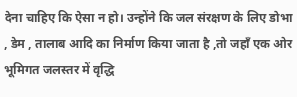देना चाहिए कि ऐसा न हो। उन्होंने कि जल संरक्षण के लिए डोभा , डेम , तालाब आदि का निर्माण किया जाता है ,तो जहाँ एक ओर भूमिगत जलस्तर में वृद्धि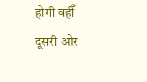होगी वहीँ दूसरी ओर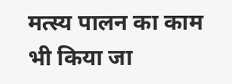मत्स्य पालन का काम भी किया जा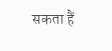सकता हैं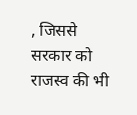, जिससे सरकार को राजस्व की भी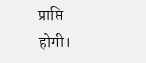प्राप्ति होगी।